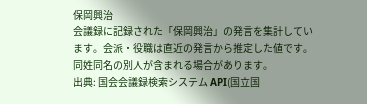保岡興治
会議録に記録された「保岡興治」の発言を集計しています。会派・役職は直近の発言から推定した値です。同姓同名の別人が含まれる場合があります。
出典: 国会会議録検索システム API(国立国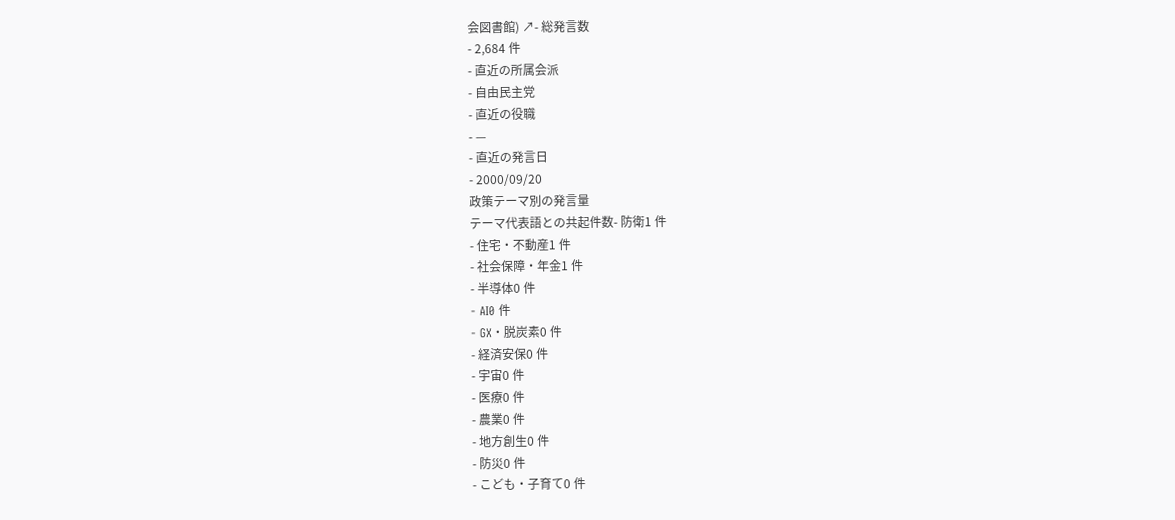会図書館) ↗- 総発言数
- 2,684 件
- 直近の所属会派
- 自由民主党
- 直近の役職
- —
- 直近の発言日
- 2000/09/20
政策テーマ別の発言量
テーマ代表語との共起件数- 防衛1 件
- 住宅・不動産1 件
- 社会保障・年金1 件
- 半導体0 件
- AI0 件
- GX・脱炭素0 件
- 経済安保0 件
- 宇宙0 件
- 医療0 件
- 農業0 件
- 地方創生0 件
- 防災0 件
- こども・子育て0 件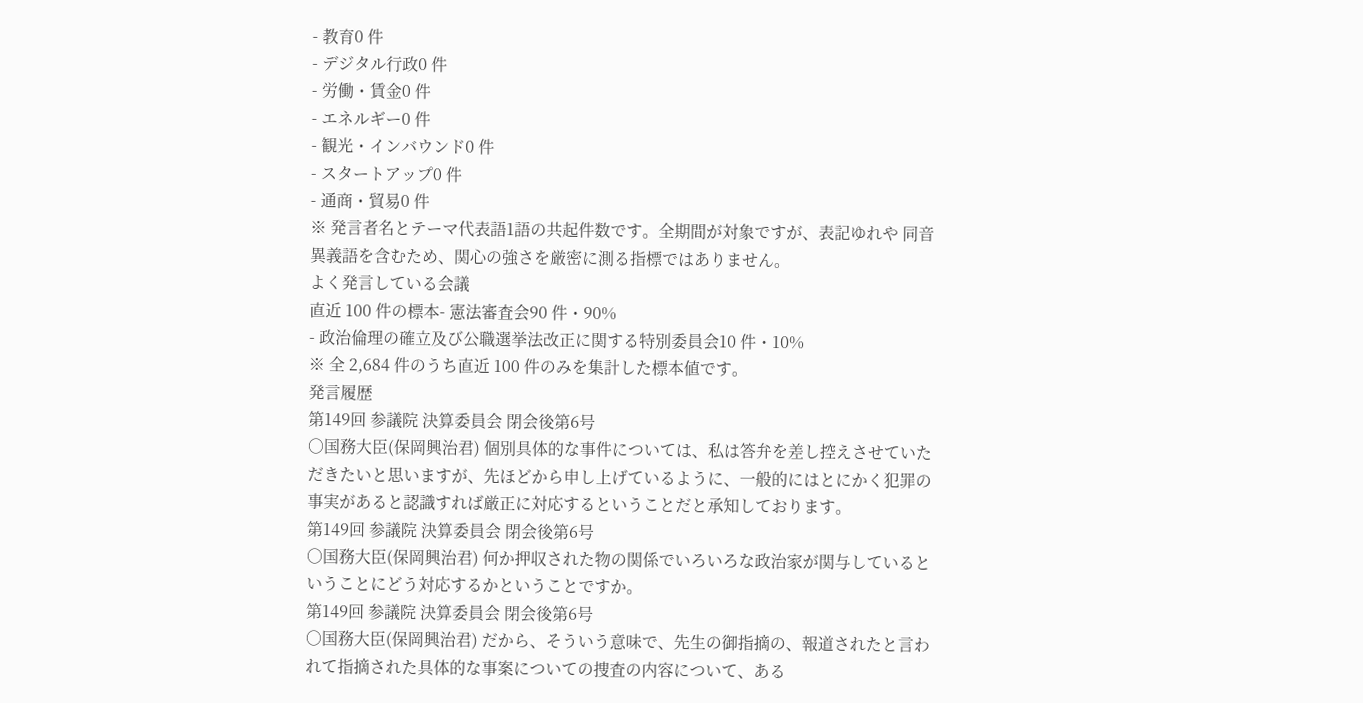- 教育0 件
- デジタル行政0 件
- 労働・賃金0 件
- エネルギー0 件
- 観光・インバウンド0 件
- スタートアップ0 件
- 通商・貿易0 件
※ 発言者名とテーマ代表語1語の共起件数です。全期間が対象ですが、表記ゆれや 同音異義語を含むため、関心の強さを厳密に測る指標ではありません。
よく発言している会議
直近 100 件の標本- 憲法審査会90 件・90%
- 政治倫理の確立及び公職選挙法改正に関する特別委員会10 件・10%
※ 全 2,684 件のうち直近 100 件のみを集計した標本値です。
発言履歴
第149回 参議院 決算委員会 閉会後第6号
○国務大臣(保岡興治君) 個別具体的な事件については、私は答弁を差し控えさせていただきたいと思いますが、先ほどから申し上げているように、一般的にはとにかく犯罪の事実があると認識すれば厳正に対応するということだと承知しております。
第149回 参議院 決算委員会 閉会後第6号
○国務大臣(保岡興治君) 何か押収された物の関係でいろいろな政治家が関与しているということにどう対応するかということですか。
第149回 参議院 決算委員会 閉会後第6号
○国務大臣(保岡興治君) だから、そういう意味で、先生の御指摘の、報道されたと言われて指摘された具体的な事案についての捜査の内容について、ある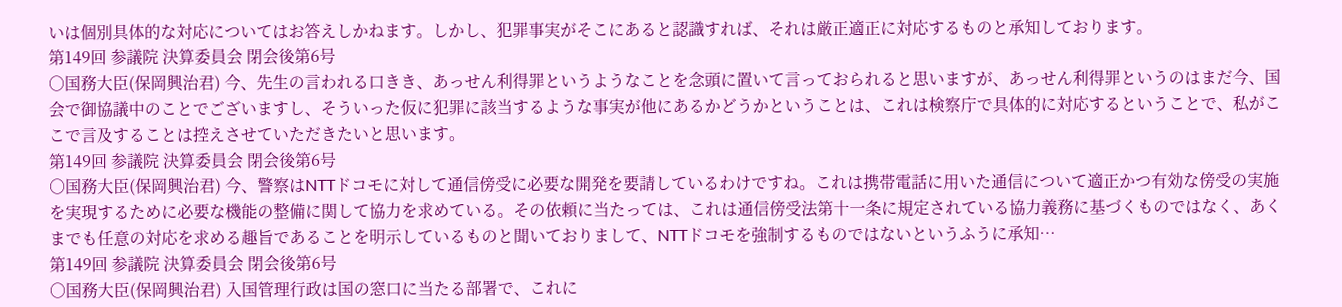いは個別具体的な対応についてはお答えしかねます。しかし、犯罪事実がそこにあると認識すれば、それは厳正適正に対応するものと承知しております。
第149回 参議院 決算委員会 閉会後第6号
○国務大臣(保岡興治君) 今、先生の言われる口きき、あっせん利得罪というようなことを念頭に置いて言っておられると思いますが、あっせん利得罪というのはまだ今、国会で御協議中のことでございますし、そういった仮に犯罪に該当するような事実が他にあるかどうかということは、これは検察庁で具体的に対応するということで、私がここで言及することは控えさせていただきたいと思います。
第149回 参議院 決算委員会 閉会後第6号
○国務大臣(保岡興治君) 今、警察はNTTドコモに対して通信傍受に必要な開発を要請しているわけですね。これは携帯電話に用いた通信について適正かつ有効な傍受の実施を実現するために必要な機能の整備に関して協力を求めている。その依頼に当たっては、これは通信傍受法第十一条に規定されている協力義務に基づくものではなく、あくまでも任意の対応を求める趣旨であることを明示しているものと聞いておりまして、NTTドコモを強制するものではないというふうに承知…
第149回 参議院 決算委員会 閉会後第6号
○国務大臣(保岡興治君) 入国管理行政は国の窓口に当たる部署で、これに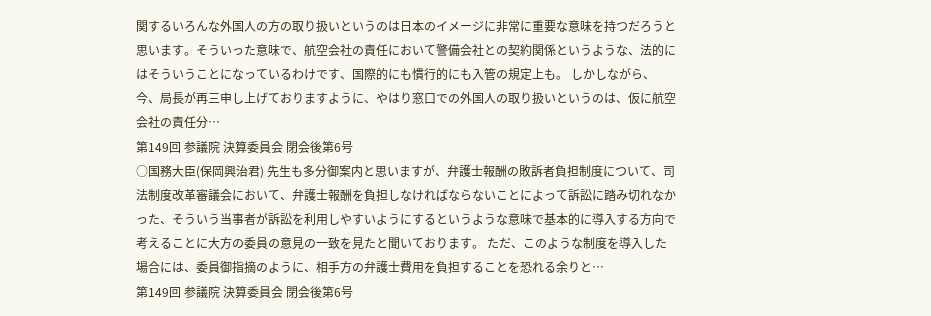関するいろんな外国人の方の取り扱いというのは日本のイメージに非常に重要な意味を持つだろうと思います。そういった意味で、航空会社の責任において警備会社との契約関係というような、法的にはそういうことになっているわけです、国際的にも慣行的にも入管の規定上も。 しかしながら、今、局長が再三申し上げておりますように、やはり窓口での外国人の取り扱いというのは、仮に航空会社の責任分…
第149回 参議院 決算委員会 閉会後第6号
○国務大臣(保岡興治君) 先生も多分御案内と思いますが、弁護士報酬の敗訴者負担制度について、司法制度改革審議会において、弁護士報酬を負担しなければならないことによって訴訟に踏み切れなかった、そういう当事者が訴訟を利用しやすいようにするというような意味で基本的に導入する方向で考えることに大方の委員の意見の一致を見たと聞いております。 ただ、このような制度を導入した場合には、委員御指摘のように、相手方の弁護士費用を負担することを恐れる余りと…
第149回 参議院 決算委員会 閉会後第6号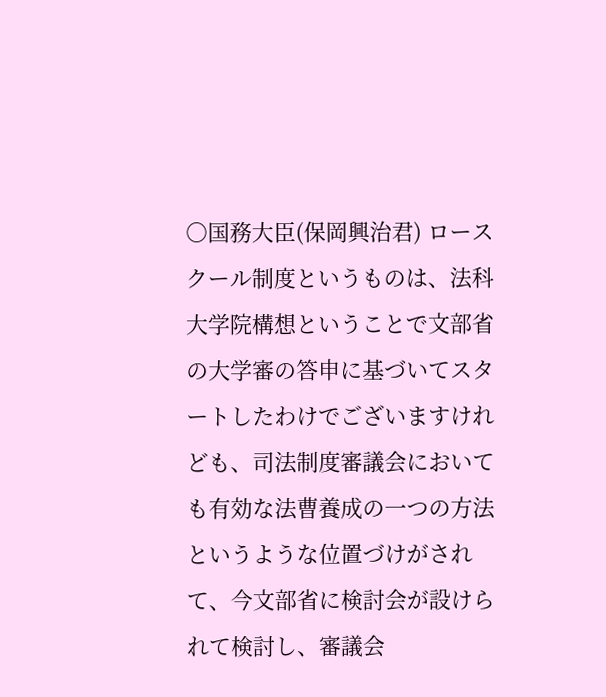○国務大臣(保岡興治君) ロースクール制度というものは、法科大学院構想ということで文部省の大学審の答申に基づいてスタートしたわけでございますけれども、司法制度審議会においても有効な法曹養成の一つの方法というような位置づけがされて、今文部省に検討会が設けられて検討し、審議会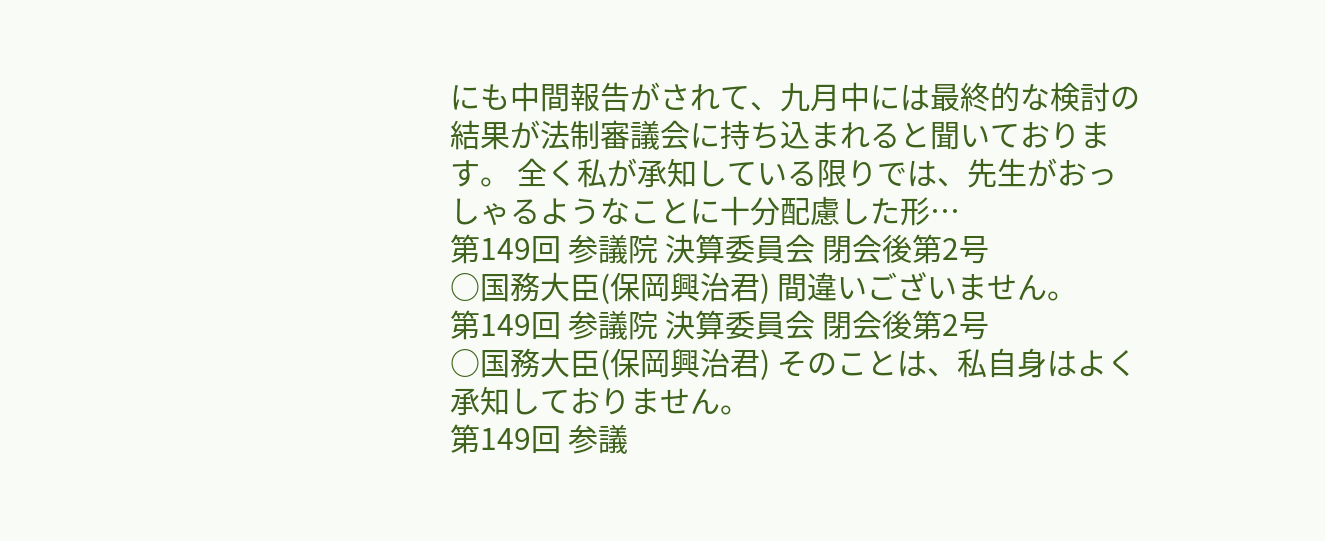にも中間報告がされて、九月中には最終的な検討の結果が法制審議会に持ち込まれると聞いております。 全く私が承知している限りでは、先生がおっしゃるようなことに十分配慮した形…
第149回 参議院 決算委員会 閉会後第2号
○国務大臣(保岡興治君) 間違いございません。
第149回 参議院 決算委員会 閉会後第2号
○国務大臣(保岡興治君) そのことは、私自身はよく承知しておりません。
第149回 参議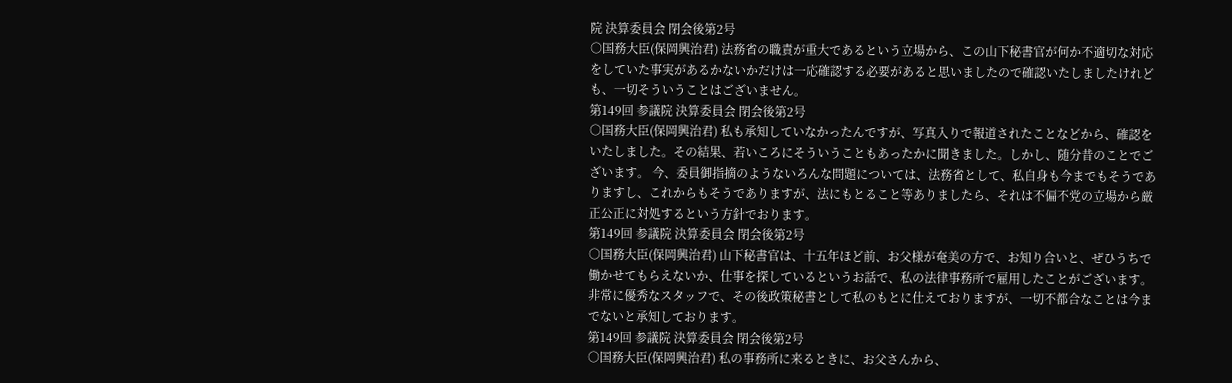院 決算委員会 閉会後第2号
○国務大臣(保岡興治君) 法務省の職責が重大であるという立場から、この山下秘書官が何か不適切な対応をしていた事実があるかないかだけは一応確認する必要があると思いましたので確認いたしましたけれども、一切そういうことはございません。
第149回 参議院 決算委員会 閉会後第2号
○国務大臣(保岡興治君) 私も承知していなかったんですが、写真入りで報道されたことなどから、確認をいたしました。その結果、若いころにそういうこともあったかに聞きました。しかし、随分昔のことでございます。 今、委員御指摘のようないろんな問題については、法務省として、私自身も今までもそうでありますし、これからもそうでありますが、法にもとること等ありましたら、それは不偏不党の立場から厳正公正に対処するという方針でおります。
第149回 参議院 決算委員会 閉会後第2号
○国務大臣(保岡興治君) 山下秘書官は、十五年ほど前、お父様が奄美の方で、お知り合いと、ぜひうちで働かせてもらえないか、仕事を探しているというお話で、私の法律事務所で雇用したことがございます。非常に優秀なスタッフで、その後政策秘書として私のもとに仕えておりますが、一切不都合なことは今までないと承知しております。
第149回 参議院 決算委員会 閉会後第2号
○国務大臣(保岡興治君) 私の事務所に来るときに、お父さんから、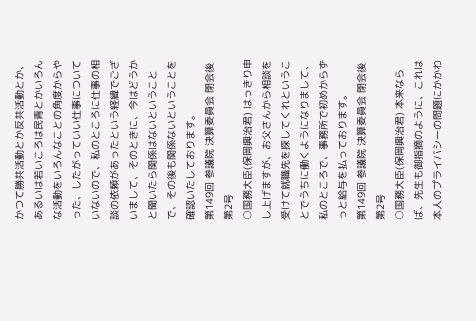かつて勝共活動とか反共活動とか、あるいは若いころは民青とかいろんな活動をいろんなことの角度からやった、したがっていい仕事についていないので、私のところに仕事の相談の依頼があったという経緯でございまして、そのときに、今はどうかと聞いたら関係はないということで、その後も関係ないということを確認いたしております。
第149回 参議院 決算委員会 閉会後第2号
○国務大臣(保岡興治君) はっきり申し上げますが、お父さんから相談を受けて就職先を探してくれということでうちに働くようになりまして、私のところで、事務所で初めからずっと給与を払っております。
第149回 参議院 決算委員会 閉会後第2号
○国務大臣(保岡興治君) 本来ならば、先生も御指摘のように、これは本人のプライバシーの問題にかかわ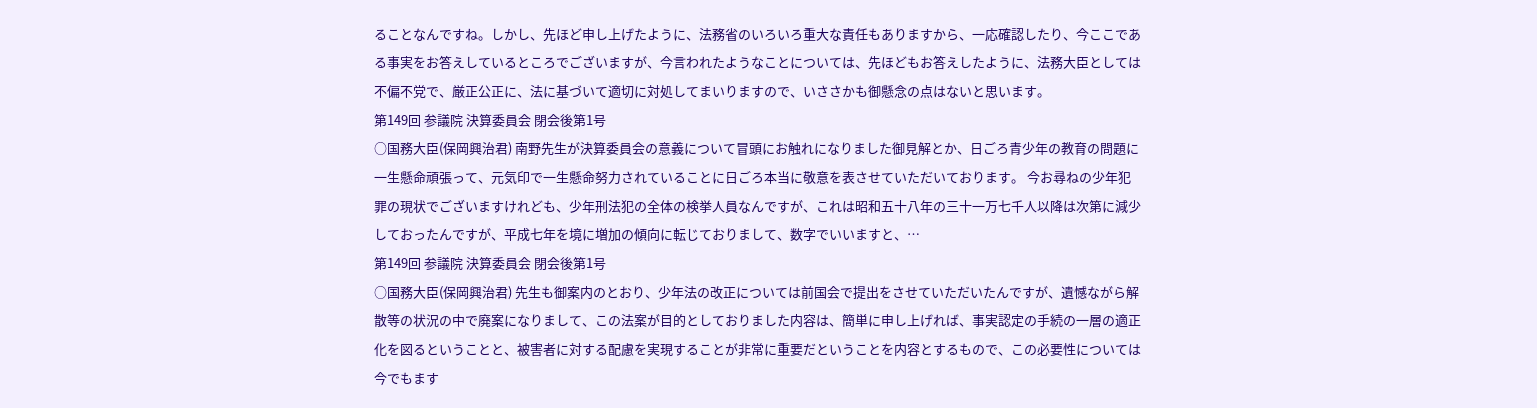ることなんですね。しかし、先ほど申し上げたように、法務省のいろいろ重大な責任もありますから、一応確認したり、今ここである事実をお答えしているところでございますが、今言われたようなことについては、先ほどもお答えしたように、法務大臣としては不偏不党で、厳正公正に、法に基づいて適切に対処してまいりますので、いささかも御懸念の点はないと思います。
第149回 参議院 決算委員会 閉会後第1号
○国務大臣(保岡興治君) 南野先生が決算委員会の意義について冒頭にお触れになりました御見解とか、日ごろ青少年の教育の問題に一生懸命頑張って、元気印で一生懸命努力されていることに日ごろ本当に敬意を表させていただいております。 今お尋ねの少年犯罪の現状でございますけれども、少年刑法犯の全体の検挙人員なんですが、これは昭和五十八年の三十一万七千人以降は次第に減少しておったんですが、平成七年を境に増加の傾向に転じておりまして、数字でいいますと、…
第149回 参議院 決算委員会 閉会後第1号
○国務大臣(保岡興治君) 先生も御案内のとおり、少年法の改正については前国会で提出をさせていただいたんですが、遺憾ながら解散等の状況の中で廃案になりまして、この法案が目的としておりました内容は、簡単に申し上げれば、事実認定の手続の一層の適正化を図るということと、被害者に対する配慮を実現することが非常に重要だということを内容とするもので、この必要性については今でもます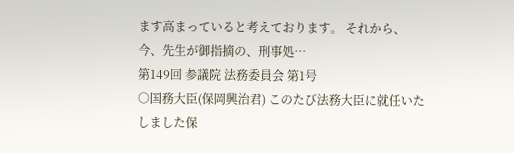ます高まっていると考えております。 それから、今、先生が御指摘の、刑事処…
第149回 参議院 法務委員会 第1号
○国務大臣(保岡興治君) このたび法務大臣に就任いたしました保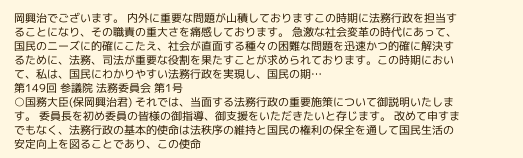岡興治でございます。 内外に重要な問題が山積しておりますこの時期に法務行政を担当することになり、その職責の重大さを痛感しております。 急激な社会変革の時代にあって、国民のニーズに的確にこたえ、社会が直面する種々の困難な問題を迅速かつ的確に解決するために、法務、司法が重要な役割を果たすことが求められております。この時期において、私は、国民にわかりやすい法務行政を実現し、国民の期…
第149回 参議院 法務委員会 第1号
○国務大臣(保岡興治君) それでは、当面する法務行政の重要施策について御説明いたします。 委員長を初め委員の皆様の御指導、御支援をいただきたいと存じます。 改めて申すまでもなく、法務行政の基本的使命は法秩序の維持と国民の権利の保全を通して国民生活の安定向上を図ることであり、この使命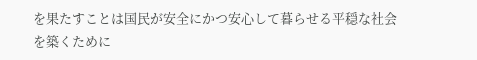を果たすことは国民が安全にかつ安心して暮らせる平穏な社会を築くために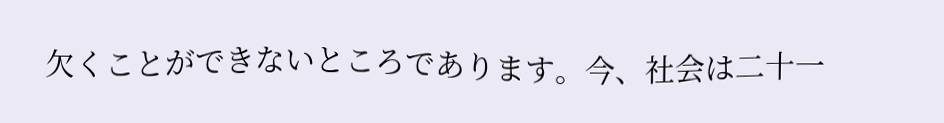欠くことができないところであります。今、社会は二十一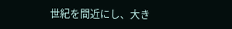世紀を間近にし、大き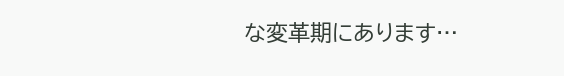な変革期にあります…